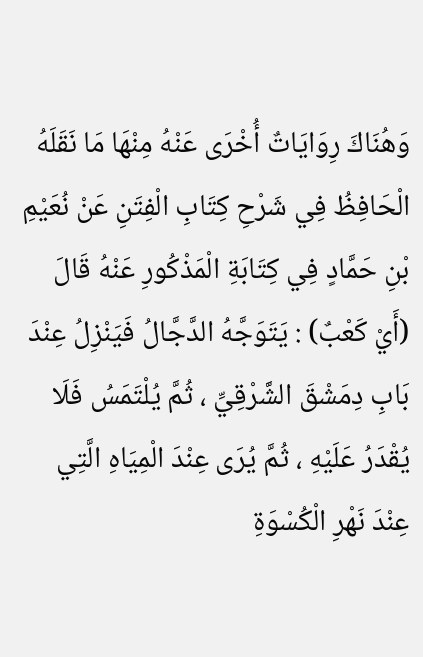وَهُنَاكَ رِوَايَاتٌ أُخْرَى عَنْهُ مِنْهَا مَا نَقَلَهُ الْحَافِظُ فِي شَرْحِ كِتَابِ الْفِتَنِ عَنْ نُعَيْمِ بْنِ حَمَّادٍ فِي كِتَابَةِ الْمَذْكُورِ عَنْهُ قَالَ (أَيْ كَعْبٌ) : يَتَوَجَّهُ الدَّجَّالُ فَيَنْزِلُ عِنْدَ بَابِ دِمَشْقَ الشَّرْقِيِّ ، ثُمَّ يُلْتَمَسُ فَلَا يُقْدَرُ عَلَيْهِ ، ثُمَّ يُرَى عِنْدَ الْمِيَاهِ الَّتِي عِنْدَ نَهْرِ الْكُسْوَةِ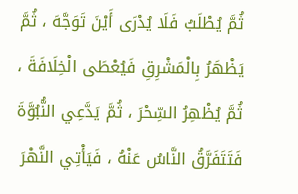ثُمَّ يُطْلَبُ فَلَا يُدْرَى أَيْنَ تَوَجَّهَ ، ثُمَّ يَظْهَرُ بِالْمَشْرِقِ فَيُعْطَى الْخِلَافَةَ ، ثُمَّ يُظْهِرُ السِّحْرَ ، ثُمَّ يَدَّعِي النُّبُوَّةَ فَتَتَفَرَّقُ النَّاسُ عَنْهُ ، فَيَأْتِي النَّهْرَ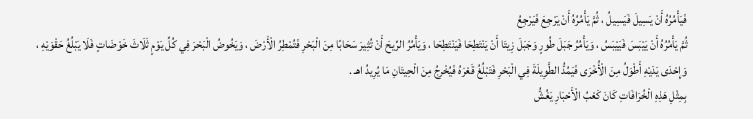فَيَأْمُرُهُ أَنْ يَسِيلَ فَيَسِيلُ ، ثُمَّ يَأْمُرُهُ أَنْ يَرْجِعَ فَيَرْجِعُ
ثُمَّ يَأْمُرُهُ أَنْ يَيْبَسَ فَيَيْبَسُ ، وَيَأْمُرُ جَبَلَ طُورٍ وَجَبَلَ زِيتَا أَنْ يَنْتَطِحَا فَيَنْتَطِحَا ، وَيَأْمُرُ الرِّيحَ أَنْ تُثِيرَ سَحَابًا مِنَ الْبَحْرِ فَتُمْطِرُ الْأَرْضَ ، وَيَخُوضُ الْبَحْرَ فِي كُلِّ يَوْمٍ ثَلَاثَ خَوْضَاتٍ فَلَا يَبْلُغُ حَقْوَيْهِ ، وَإِحْدَى يَدَيْهِ أَطْوَلُ مِنَ الْأُخْرَى فَيَمُدُّ الطَّوِيلَةَ فِي الْبَحْرِ فَتَبْلُغُ قَعْرَهُ فَيُخْرِجُ مِنَ الْحِيتَانِ مَا يُرِيدُ اهـ .
بِمِثْلِ هَذِهِ الْخُرَافَاتِ كَانَ كَعْبُ الْأَحْبَارِ يَغُشُّ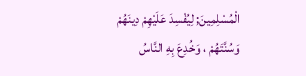الْمُسْلِمِينَ; لِيُفْسِدَ عَلَيْهِمْ دِينَهُمْ وَسُنَّتَهُمْ ، وَخُدِعَ بِهِ النَّاسُ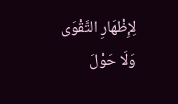لِإِظْهَارِ التَّقْوَى وَلَا حَوْلَ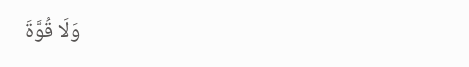وَلَا قُوَّةَ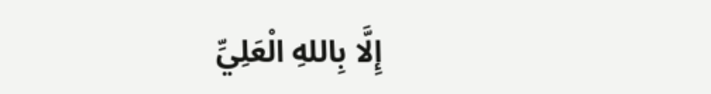إِلَّا بِاللهِ الْعَلِيِّ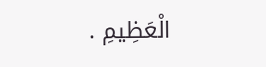الْعَظِيمِ .